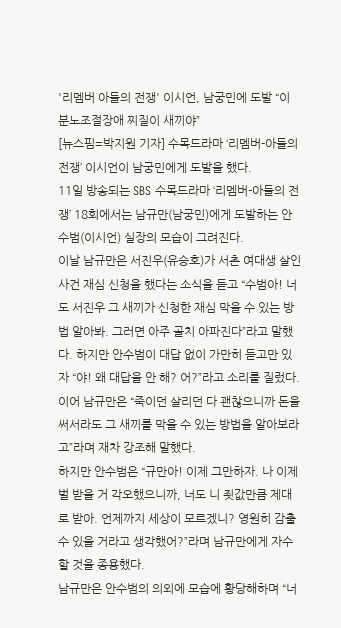'리멤버 아들의 전쟁' 이시언, 남궁민에 도발 “이 분노조절장애 찌질이 새끼야”
[뉴스핌=박지원 기자] 수목드라마 ‘리멤버-아들의 전쟁’ 이시언이 남궁민에게 도발을 했다.
11일 방송되는 SBS 수목드라마 ‘리멤버-아들의 전쟁’ 18회에서는 남규만(남궁민)에게 도발하는 안수범(이시언) 실장의 모습이 그려진다.
이날 남규만은 서진우(유승호)가 서촌 여대생 살인사건 재심 신청을 했다는 소식을 듣고 “수범아! 너도 서진우 그 새끼가 신청한 재심 막을 수 있는 방법 알아봐. 그러면 아주 골치 아파진다”라고 말했다. 하지만 안수범이 대답 없이 가만히 듣고만 있자 “야! 왜 대답을 안 해? 어?”라고 소리를 질렀다.
이어 남규만은 “죽이던 살리던 다 괜찮으니까 돈을 써서라도 그 새끼를 막을 수 있는 방법을 알아보라고”라며 재차 강조해 말했다.
하지만 안수범은 “규만아! 이제 그만하자. 나 이제 벌 받을 거 각오했으니까, 너도 니 죗값만큼 제대로 받아. 언제까지 세상이 모르겠니? 영원히 감출 수 있을 거라고 생각했어?”라며 남규만에게 자수할 것을 종용했다.
남규만은 안수범의 의외에 모습에 황당해하며 “너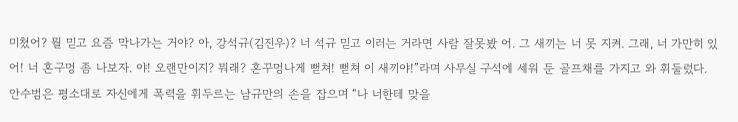미쳤어? 뭘 믿고 요즘 막나가는 거야? 아, 강석규(김진우)? 너 석규 믿고 이러는 거라면 사람 잘못봤 어. 그 새끼는 너 못 지켜. 그래, 너 가만히 있어! 너 혼구멍 좀 나보자. 야! 오랜만이지? 뭐래? 혼꾸멍나게 뻗쳐! 뻗쳐 이 새끼야!”라며 사무실 구석에 세워 둔 골프채를 가지고 와 휘둘렀다.
안수범은 평소대로 자신에게 폭력을 휘두르는 남규만의 손을 잡으며 “나 너한테 맞을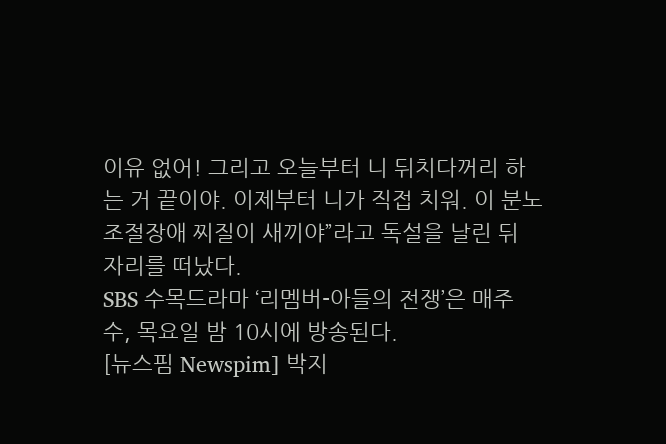이유 없어! 그리고 오늘부터 니 뒤치다꺼리 하는 거 끝이야. 이제부터 니가 직접 치워. 이 분노조절장애 찌질이 새끼야”라고 독설을 날린 뒤 자리를 떠났다.
SBS 수목드라마 ‘리멤버-아들의 전쟁’은 매주 수, 목요일 밤 10시에 방송된다.
[뉴스핌 Newspim] 박지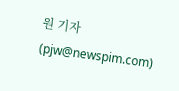원 기자 (pjw@newspim.com)